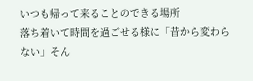いつも帰って来ることのできる場所
落ち着いて時間を過ごせる様に「昔から変わらない」そん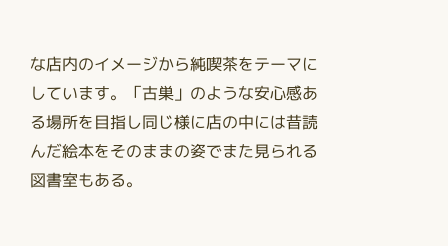な店内のイメージから純喫茶をテーマにしています。「古巣」のような安心感ある場所を目指し同じ様に店の中には昔読んだ絵本をそのままの姿でまた見られる図書室もある。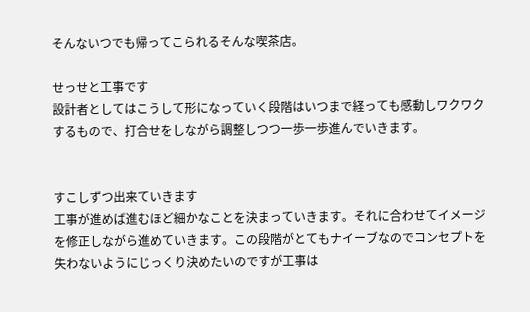そんないつでも帰ってこられるそんな喫茶店。

せっせと工事です
設計者としてはこうして形になっていく段階はいつまで経っても感動しワクワクするもので、打合せをしながら調整しつつ一歩一歩進んでいきます。


すこしずつ出来ていきます
工事が進めば進むほど細かなことを決まっていきます。それに合わせてイメージを修正しながら進めていきます。この段階がとてもナイーブなのでコンセプトを失わないようにじっくり決めたいのですが工事は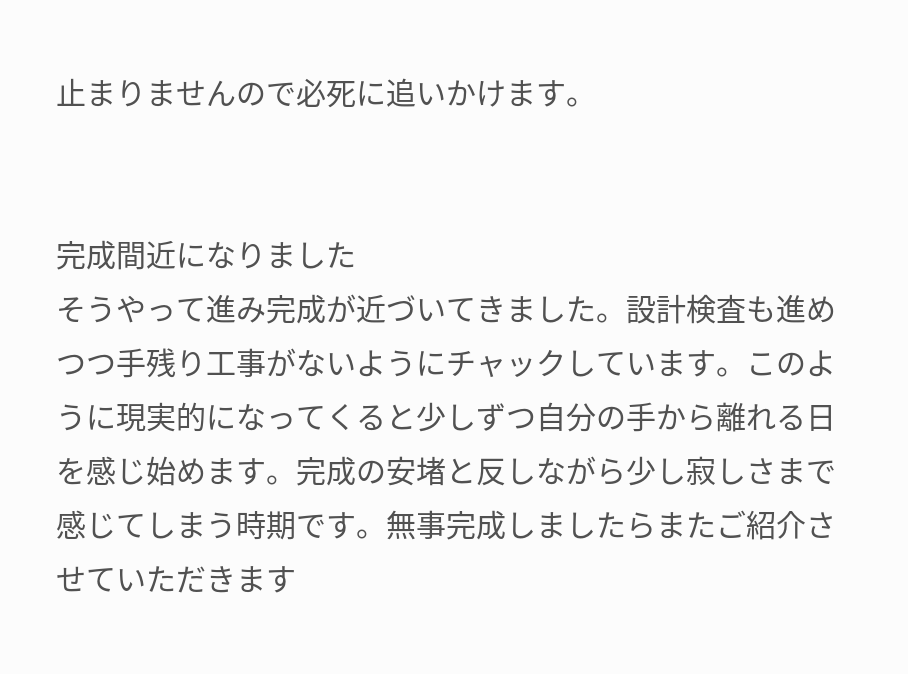止まりませんので必死に追いかけます。


完成間近になりました
そうやって進み完成が近づいてきました。設計検査も進めつつ手残り工事がないようにチャックしています。このように現実的になってくると少しずつ自分の手から離れる日を感じ始めます。完成の安堵と反しながら少し寂しさまで感じてしまう時期です。無事完成しましたらまたご紹介させていただきます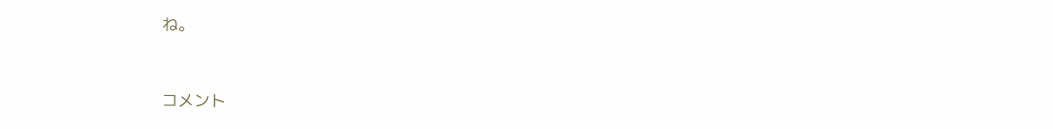ね。


コメント